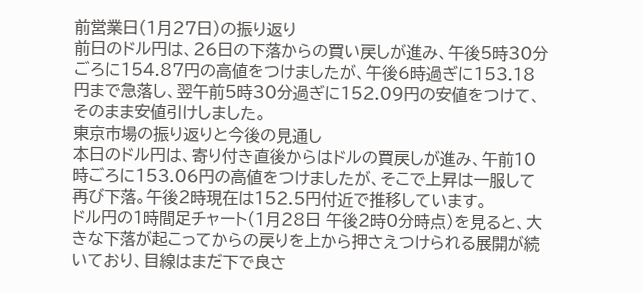前営業日(1月27日)の振り返り
前日のドル円は、26日の下落からの買い戻しが進み、午後5時30分ごろに154.87円の高値をつけましたが、午後6時過ぎに153.18円まで急落し、翌午前5時30分過ぎに152.09円の安値をつけて、そのまま安値引けしました。
東京市場の振り返りと今後の見通し
本日のドル円は、寄り付き直後からはドルの買戻しが進み、午前10時ごろに153.06円の高値をつけましたが、そこで上昇は一服して再び下落。午後2時現在は152.5円付近で推移しています。
ドル円の1時間足チャート(1月28日 午後2時0分時点)を見ると、大きな下落が起こってからの戻りを上から押さえつけられる展開が続いており、目線はまだ下で良さ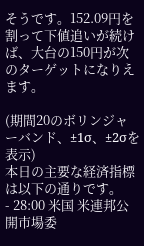そうです。152.09円を割って下値追いが続けば、大台の150円が次のターゲットになりえます。

(期間20のボリンジャーバンド、±1σ、±2σを表示)
本日の主要な経済指標は以下の通りです。
- 28:00 米国 米連邦公開市場委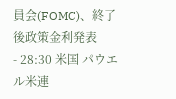員会(FOMC)、終了後政策金利発表
- 28:30 米国 パウエル米連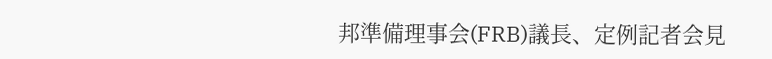邦準備理事会(FRB)議長、定例記者会見